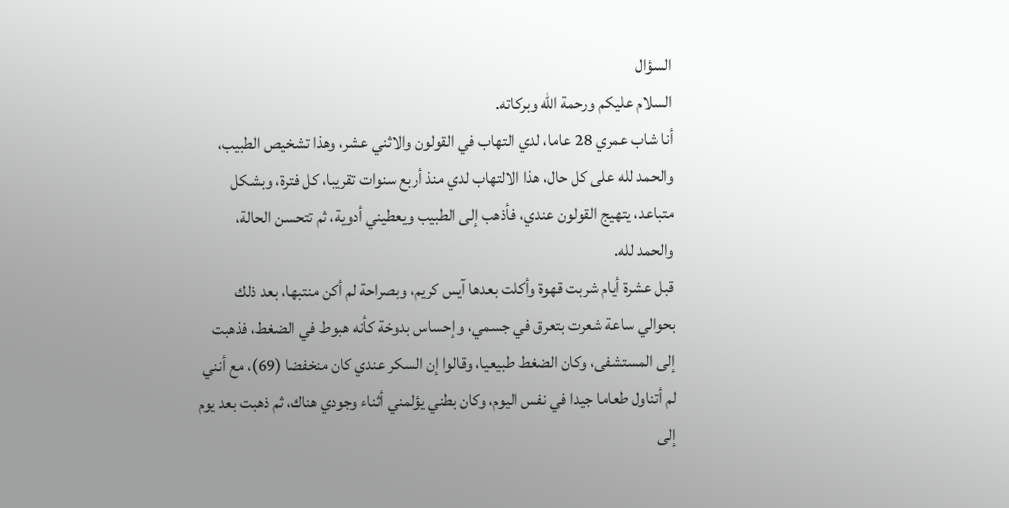السؤال
السلام عليكم ورحمة الله وبركاته.
أنا شاب عمري 28 عاما، لدي التهاب في القولون والاثني عشر، وهذا تشخيص الطبيب، والحمد لله على كل حال، هذا الالتهاب لدي منذ أربع سنوات تقريبا، كل فترة، وبشكل متباعد، يتهيج القولون عندي، فأذهب إلى الطبيب ويعطيني أدوية، ثم تتحسن الحالة، والحمد لله.
قبل عشرة أيام شربت قهوة وأكلت بعدها آيس كريم، وبصراحة لم أكن منتبها، بعد ذلك بحوالي ساعة شعرت بتعرق في جسمي، وإحساس بدوخة كأنه هبوط في الضغط، فذهبت إلى المستشفى، وكان الضغط طبيعيا، وقالوا إن السكر عندي كان منخفضا (69)، مع أنني لم أتناول طعاما جيدا في نفس اليوم، وكان بطني يؤلمني أثناء وجودي هناك، ثم ذهبت بعد يوم إلى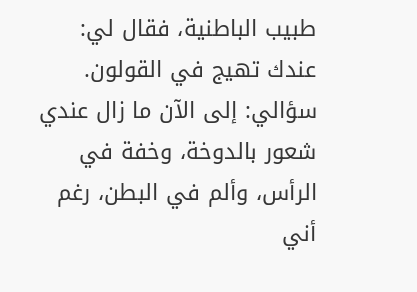طبيب الباطنية، فقال لي: عندك تهيج في القولون.
سؤالي: إلى الآن ما زال عندي شعور بالدوخة، وخفة في الرأس، وألم في البطن، رغم أني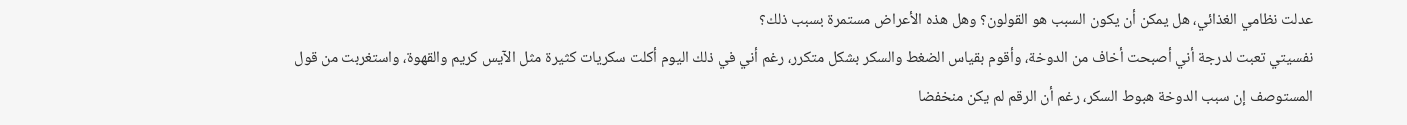عدلت نظامي الغذائي، هل يمكن أن يكون السبب هو القولون؟ وهل هذه الأعراض مستمرة بسبب ذلك؟
نفسيتي تعبت لدرجة أني أصبحت أخاف من الدوخة، وأقوم بقياس الضغط والسكر بشكل متكرر، رغم أني في ذلك اليوم أكلت سكريات كثيرة مثل الآيس كريم والقهوة، واستغربت من قول المستوصف إن سبب الدوخة هبوط السكر، رغم أن الرقم لم يكن منخفضا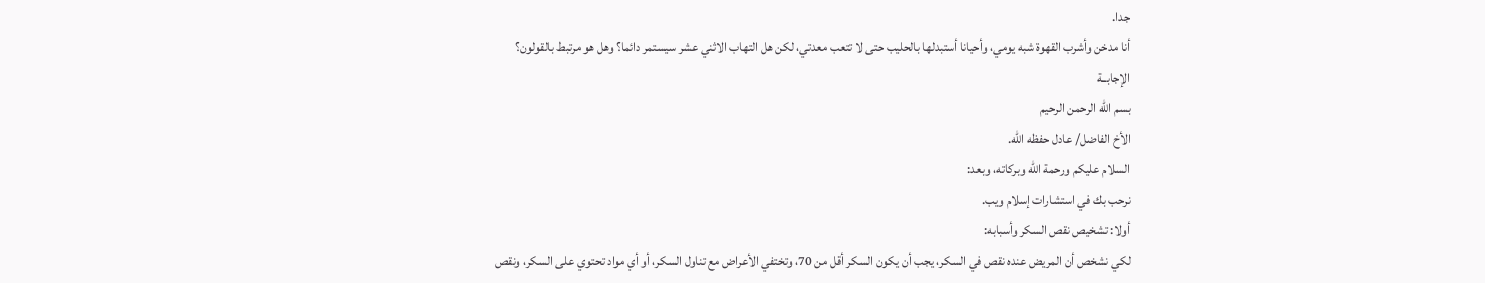جدا.
أنا مدخن وأشرب القهوة شبه يومي، وأحيانا أستبدلها بالحليب حتى لا تتعب معدتي، لكن هل التهاب الاثني عشر سيستمر دائما؟ وهل هو مرتبط بالقولون؟
الإجابــة
بسم الله الرحمن الرحيم
الأخ الفاضل/ عادل حفظه الله.
السلام عليكم ورحمة الله وبركاته، وبعد:
نرحب بك في استشارات إسلام ويب.
أولا: تشخيص نقص السكر وأسبابه:
لكي نشخص أن المريض عنده نقص في السكر، يجب أن يكون السكر أقل من 70، وتختفي الأعراض مع تناول السكر، أو أي مواد تحتوي على السكر، ونقص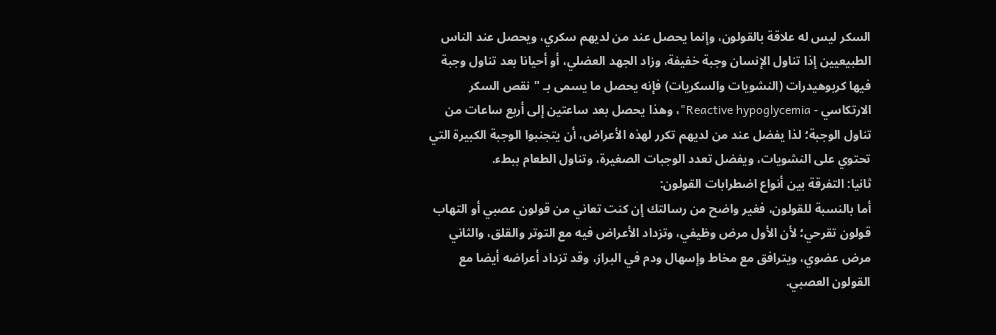السكر ليس له علاقة بالقولون، وإنما يحصل عند من لديهم سكري، ويحصل عند الناس الطبيعيين إذا تناول الإنسان وجبة خفيفة، وزاد الجهد العضلي، أو أحيانا بعد تناول وجبة فيها كربوهيدرات (النشويات والسكريات) فإنه يحصل ما يسمى بـ "نقص السكر الارتكاسي - Reactive hypoglycemia"، وهذا يحصل بعد ساعتين إلى أربع ساعات من تناول الوجبة؛ لذا يفضل عند من لديهم تكرر لهذه الأعراض، أن يتجنبوا الوجبة الكبيرة التي تحتوي على النشويات، ويفضل تعدد الوجبات الصغيرة، وتناول الطعام ببطء.
ثانيا: التفرقة بين أنواع اضطرابات القولون:
أما بالنسبة للقولون، فغير واضح من رسالتك إن كنت تعاني من قولون عصبي أو التهاب قولون تقرحي؛ لأن الأول مرض وظيفي، وتزداد الأعراض فيه مع التوتر والقلق، والثاني مرض عضوي، ويترافق مع مخاط وإسهال ودم في البراز، وقد تزداد أعراضه أيضا مع القولون العصبي.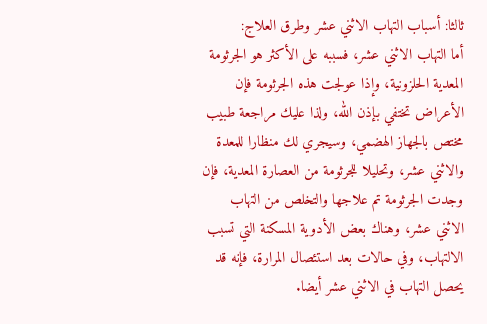ثالثا: أسباب التهاب الاثني عشر وطرق العلاج:
أما التهاب الاثني عشر، فسببه على الأكثر هو الجرثومة المعدية الحلزونية، وإذا عولجت هذه الجرثومة فإن الأعراض تختفي بإذن الله، ولذا عليك مراجعة طبيب مختص بالجهاز الهضمي، وسيجري لك منظارا للمعدة والاثني عشر، وتحليلا للجرثومة من العصارة المعدية، فإن وجدت الجرثومة تم علاجها والتخلص من التهاب الاثني عشر، وهناك بعض الأدوية المسكنة التي تسبب الالتهاب، وفي حالات بعد استئصال المرارة، فإنه قد يحصل التهاب في الاثني عشر أيضا.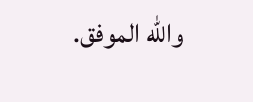والله الموفق.